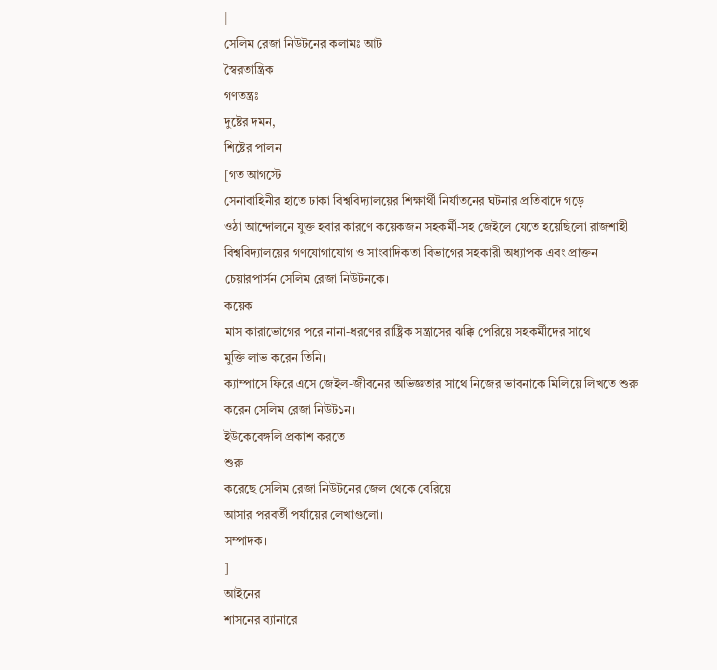|
সেলিম রেজা নিউটনের কলামঃ আট
স্বৈরতান্ত্রিক
গণতন্ত্রঃ
দুষ্টের দমন,
শিষ্টের পালন
[গত আগস্টে
সেনাবাহিনীর হাতে ঢাকা বিশ্ববিদ্যালয়ের শিক্ষার্থী নির্যাতনের ঘটনার প্রতিবাদে গড়ে
ওঠা আন্দোলনে যুক্ত হবার কারণে কয়েকজন সহকর্মী-সহ জেইলে যেতে হয়েছিলো রাজশাহী
বিশ্ববিদ্যালয়ের গণযোগাযোগ ও সাংবাদিকতা বিভাগের সহকারী অধ্যাপক এবং প্রাক্তন
চেয়ারপার্সন সেলিম রেজা নিউটনকে।
কয়েক
মাস কারাভোগের পরে নানা-ধরণের রাষ্ট্রিক সন্ত্রাসের ঝক্কি পেরিয়ে সহকর্মীদের সাথে
মুক্তি লাভ করেন তিনি।
ক্যাম্পাসে ফিরে এসে জেইল-জীবনের অভিজ্ঞতার সাথে নিজের ভাবনাকে মিলিয়ে লিখতে শুরু
করেন সেলিম রেজা নিউট১ন।
ইউকেবেঙ্গলি প্রকাশ করতে
শুরু
করেছে সেলিম রেজা নিউটনের জেল থেকে বেরিয়ে
আসার পরবর্তী পর্যায়ের লেখাগুলো।
সম্পাদক।
]
আইনের
শাসনের ব্যানারে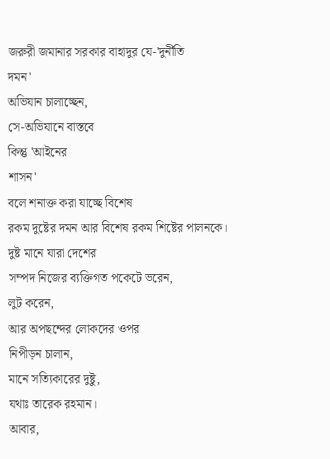জরুরী জমানার সরকার বাহাদুর যে-'দুর্নীতি
দমন'
অভিযান চালাচ্ছেন,
সে-অভিযানে বাস্তবে
কিন্তু 'আইনের
শাসন'
বলে শনাক্ত করা যাচ্ছে বিশেষ
রকম দুষ্টের দমন আর বিশেষ রকম শিষ্টের পালনকে।
দুষ্ট মানে যারা দেশের
সম্পদ নিজের ব্যক্তিগত পকেটে ভরেন,
লুট করেন,
আর অপছন্দের লোকদের ওপর
নিপীড়ন চালান,
মানে সত্যিকারের দুষ্টু,
যথাঃ তারেক রহমান।
আবার,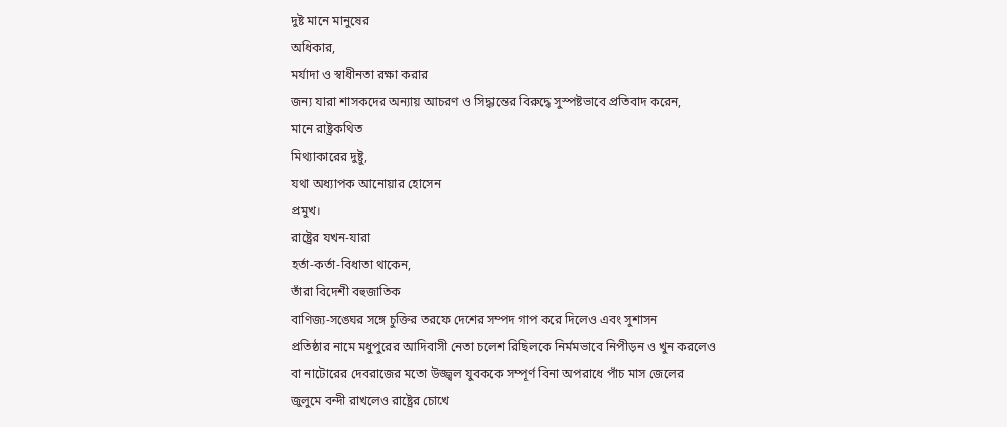দুষ্ট মানে মানুষের
অধিকার,
মর্যাদা ও স্বাধীনতা রক্ষা করার
জন্য যারা শাসকদের অন্যায় আচরণ ও সিদ্ধান্তের বিরুদ্ধে সুস্পষ্টভাবে প্রতিবাদ করেন,
মানে রাষ্ট্রকথিত
মিথ্যাকারের দুষ্টু,
যথা অধ্যাপক আনোয়ার হোসেন
প্রমুখ।
রাষ্ট্রের যখন-যারা
হর্তা-কর্তা-বিধাতা থাকেন,
তাঁরা বিদেশী বহুজাতিক
বাণিজ্য-সঙ্ঘের সঙ্গে চুক্তির তরফে দেশের সম্পদ গাপ করে দিলেও এবং সুশাসন
প্রতিষ্ঠার নামে মধুপুরের আদিবাসী নেতা চলেশ রিছিলকে নির্মমভাবে নিপীড়ন ও খুন করলেও
বা নাটোরের দেবরাজের মতো উজ্জ্বল যুবককে সম্পূর্ণ বিনা অপরাধে পাঁচ মাস জেলের
জুলুমে বন্দী রাখলেও রাষ্ট্রের চোখে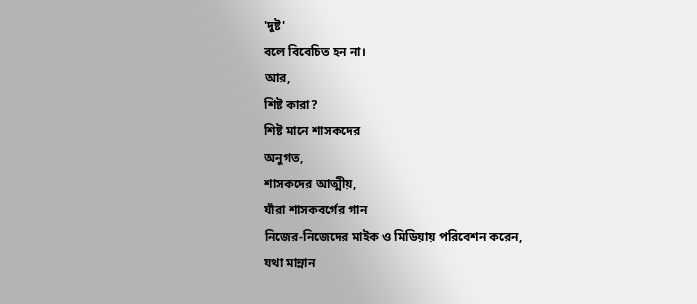'দুষ্ট'
বলে বিবেচিত হন না।
আর,
শিষ্ট কারা?
শিষ্ট মানে শাসকদের
অনুগত,
শাসকদের আত্মীয়,
যাঁরা শাসকবর্গের গান
নিজের-নিজেদের মাইক ও মিডিয়ায় পরিবেশন করেন,
যথা মান্নান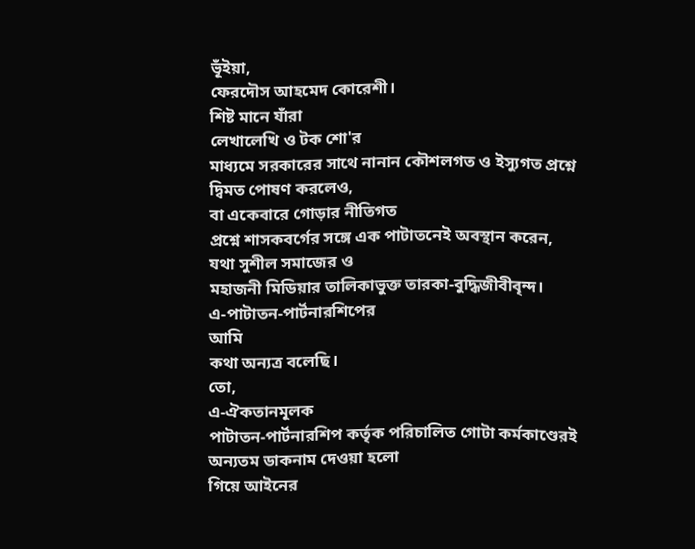ভূঁইয়া,
ফেরদৌস আহমেদ কোরেশী।
শিষ্ট মানে যাঁরা
লেখালেখি ও টক শো'র
মাধ্যমে সরকারের সাথে নানান কৌশলগত ও ইস্যুগত প্রশ্নে দ্বিমত পোষণ করলেও,
বা একেবারে গোড়ার নীতিগত
প্রশ্নে শাসকবর্গের সঙ্গে এক পাটাতনেই অবস্থান করেন,
যথা সুশীল সমাজের ও
মহাজনী মিডিয়ার তালিকাভুক্ত তারকা-বুদ্ধিজীবীবৃন্দ।
এ-পাটাতন-পার্টনারশিপের
আমি
কথা অন্যত্র বলেছি।
তো,
এ-ঐকতানমূলক
পাটাতন-পার্টনারশিপ কর্তৃক পরিচালিত গোটা কর্মকাণ্ডেরই অন্যতম ডাকনাম দেওয়া হলো
গিয়ে আইনের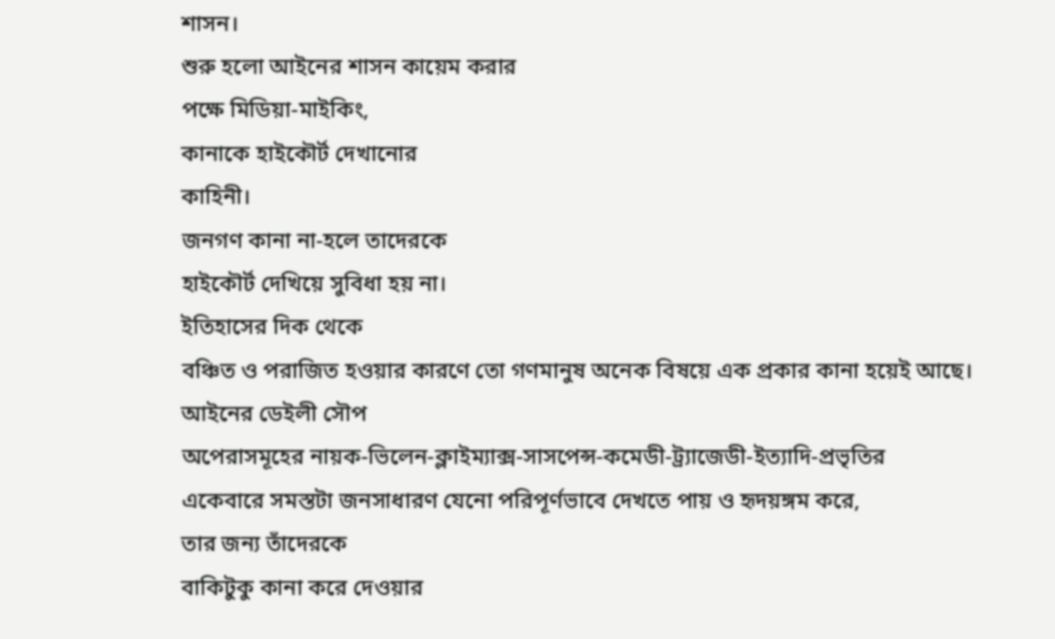শাসন।
শুরু হলো আইনের শাসন কায়েম করার
পক্ষে মিডিয়া-মাইকিং,
কানাকে হাইকৌর্ট দেখানোর
কাহিনী।
জনগণ কানা না-হলে তাদেরকে
হাইকৌর্ট দেখিয়ে সুবিধা হয় না।
ইতিহাসের দিক থেকে
বঞ্চিত ও পরাজিত হওয়ার কারণে তো গণমানুষ অনেক বিষয়ে এক প্রকার কানা হয়েই আছে।
আইনের ডেইলী সৌপ
অপেরাসমূহের নায়ক-ভিলেন-ক্লাইম্যাক্স-সাসপেন্স-কমেডী-ট্র্যাজেডী-ইত্যাদি-প্রভৃতির
একেবারে সমস্তটা জনসাধারণ যেনো পরিপূর্ণভাবে দেখতে পায় ও হৃদয়ঙ্গম করে,
তার জন্য তাঁদেরকে
বাকিটুকু কানা করে দেওয়ার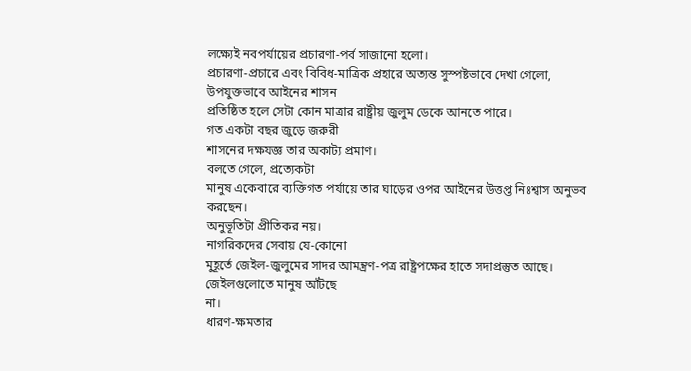লক্ষ্যেই নবপর্যায়ের প্রচারণা-পর্ব সাজানো হলো।
প্রচারণা-প্রচারে এবং বিবিধ-মাত্রিক প্রহারে অত্যন্ত সুস্পষ্টভাবে দেখা গেলো,
উপযুক্তভাবে আইনের শাসন
প্রতিষ্ঠিত হলে সেটা কোন মাত্রার রাষ্ট্রীয় জুলুম ডেকে আনতে পারে।
গত একটা বছর জুড়ে জরুরী
শাসনের দক্ষযজ্ঞ তার অকাট্য প্রমাণ।
বলতে গেলে, প্রত্যেকটা
মানুষ একেবারে ব্যক্তিগত পর্যায়ে তার ঘাড়ের ওপর আইনের উত্তপ্ত নিঃশ্বাস অনুভব করছেন।
অনুভূতিটা প্রীতিকর নয়।
নাগরিকদের সেবায় যে-কোনো
মুহূর্তে জেইল-জুলুমের সাদর আমন্ত্রণ-পত্র রাষ্ট্রপক্ষের হাতে সদাপ্রস্তুত আছে।
জেইলগুলোতে মানুষ আঁটছে
না।
ধারণ-ক্ষমতার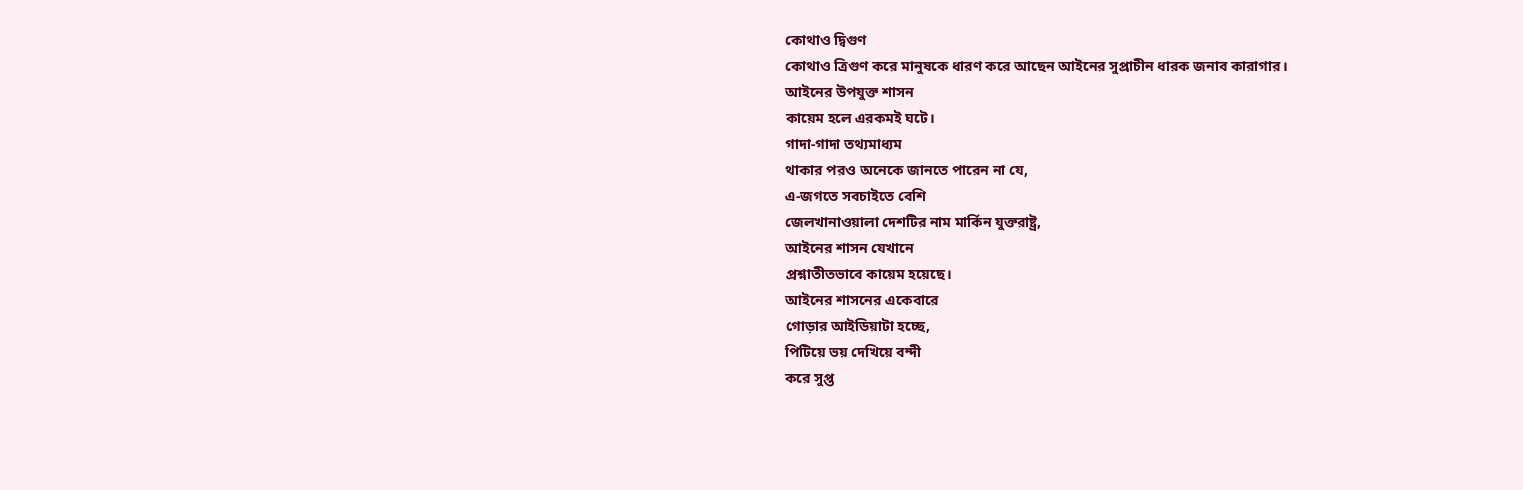কোথাও দ্বিগুণ
কোথাও ত্রিগুণ করে মানুষকে ধারণ করে আছেন আইনের সুপ্রাচীন ধারক জনাব কারাগার।
আইনের উপযুক্ত শাসন
কায়েম হলে এরকমই ঘটে।
গাদা-গাদা তথ্যমাধ্যম
থাকার পরও অনেকে জানতে পারেন না যে,
এ-জগতে সবচাইতে বেশি
জেলখানাওয়ালা দেশটির নাম মার্কিন যুক্তরাষ্ট্র,
আইনের শাসন যেখানে
প্রশ্নাতীতভাবে কায়েম হয়েছে।
আইনের শাসনের একেবারে
গোড়ার আইডিয়াটা হচ্ছে,
পিটিয়ে ভয় দেখিয়ে বন্দী
করে সুপ্ত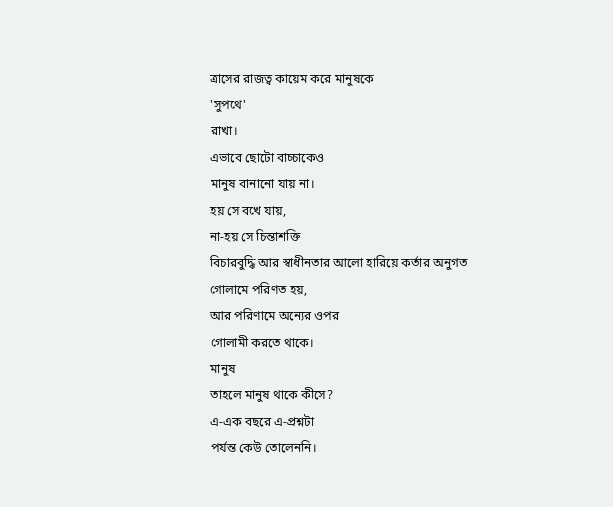ত্রাসের রাজত্ব কায়েম করে মানুষকে
'সুপথে'
রাখা।
এভাবে ছোটো বাচ্চাকেও
মানুষ বানানো যায় না।
হয় সে বখে যায়,
না-হয় সে চিন্তাশক্তি
বিচারবুদ্ধি আর স্বাধীনতার আলো হারিয়ে কর্তার অনুগত গোলামে পরিণত হয়,
আর পরিণামে অন্যের ওপর
গোলামী করতে থাকে।
মানুষ
তাহলে মানুষ থাকে কীসে?
এ-এক বছরে এ-প্রশ্নটা
পর্যন্ত কেউ তোলেননি।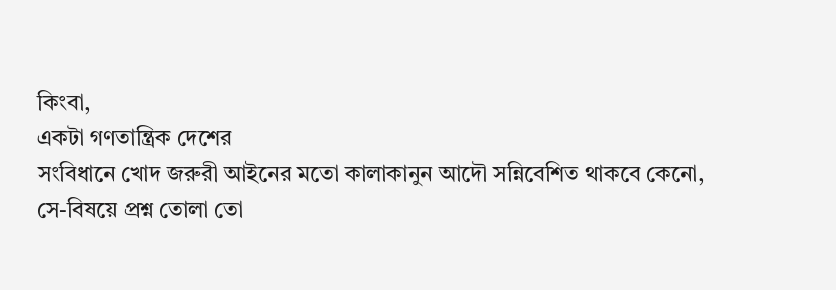কিংবা,
একটা গণতান্ত্রিক দেশের
সংবিধানে খোদ জরুরী আইনের মতো কালাকানুন আদৌ সন্নিবেশিত থাকবে কেনো,
সে-বিষয়ে প্রশ্ন তোলা তো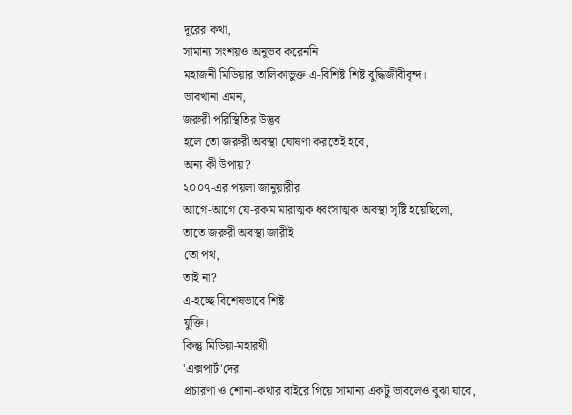দূরের কথা,
সামান্য সংশয়ও অনুভব করেননি
মহাজনী মিডিয়ার তালিকাভুক্ত এ-বিশিষ্ট শিষ্ট বুদ্ধিজীবীবৃন্দ।
ভাবখানা এমন,
জরুরী পরিস্থিতির উদ্ভব
হলে তো জরুরী অবস্থা ঘোষণা করতেই হবে,
অন্য কী উপায়?
২০০৭-এর পয়লা জানুয়ারীর
আগে-আগে যে-রকম মারাত্মক ধ্বংসাত্মক অবস্থা সৃষ্টি হয়েছিলো,
তাতে জরুরী অবস্থা জারীই
তো পথ,
তাই না?
এ-হচ্ছে বিশেষভাবে শিষ্ট
যুক্তি।
কিন্তু মিডিয়া-মহারথী
'এক্সপার্ট'দের
প্রচারণা ও শোনা-কথার বাইরে গিয়ে সামান্য একটু ভাবলেও বুঝা যাবে,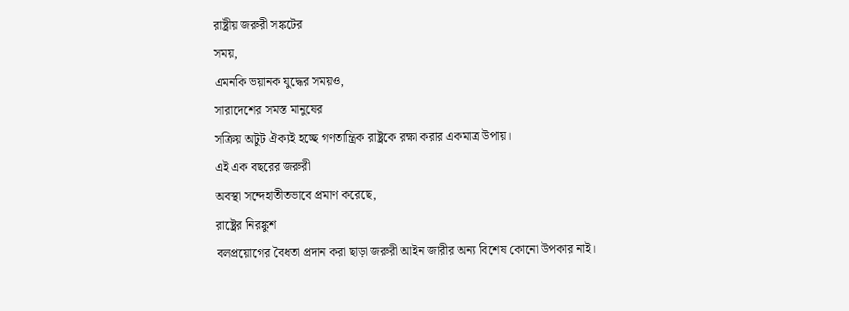রাষ্ট্রীয় জরুরী সঙ্কটের
সময়,
এমনকি ভয়ানক যুদ্ধের সময়ও,
সারাদেশের সমস্ত মানুষের
সক্রিয় অটুট ঐক্যই হচ্ছে গণতান্ত্রিক রাষ্ট্রকে রক্ষা করার একমাত্র উপায়।
এই এক বছরের জরুরী
অবস্থা সন্দেহাতীতভাবে প্রমাণ করেছে,
রাষ্ট্রের নিরঙ্কুশ
বলপ্রয়োগের বৈধতা প্রদান করা ছাড়া জরুরী আইন জারীর অন্য বিশেষ কোনো উপকার নাই।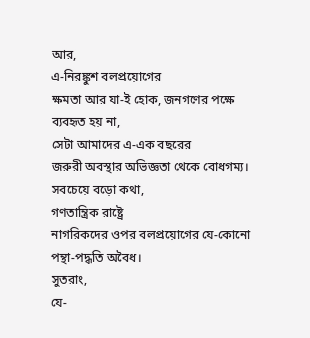আর,
এ-নিরঙ্কুশ বলপ্রয়োগের
ক্ষমতা আর যা-ই হোক, জনগণের পক্ষে ব্যবহৃত হয় না,
সেটা আমাদের এ-এক বছরের
জরুরী অবস্থার অভিজ্ঞতা থেকে বোধগম্য।
সবচেয়ে বড়ো কথা,
গণতান্ত্রিক রাষ্ট্রে
নাগরিকদের ওপর বলপ্রয়োগের যে-কোনো পন্থা-পদ্ধতি অবৈধ।
সুতরাং,
যে-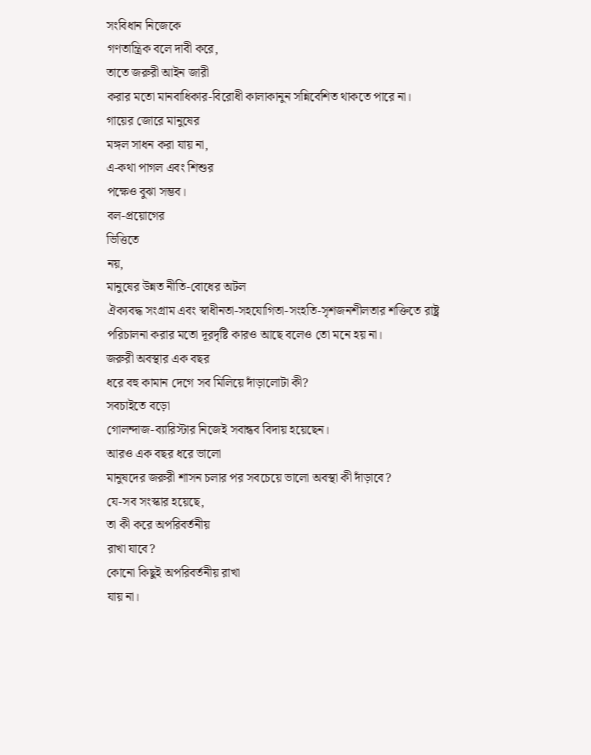সংবিধান নিজেকে
গণতান্ত্রিক বলে দাবী করে,
তাতে জরুরী আইন জারী
করার মতো মানবাধিকার-বিরোধী কালাকানুন সন্নিবেশিত থাকতে পারে না।
গায়ের জোরে মানুষের
মঙ্গল সাধন করা যায় না,
এ-কথা পাগল এবং শিশুর
পক্ষেও বুঝা সম্ভব।
বল-প্রয়োগের
ভিত্তিতে
নয়,
মানুষের উন্নত নীতি-বোধের অটল
ঐক্যবদ্ধ সংগ্রাম এবং স্বাধীনতা-সহযোগিতা-সংহতি-সৃশজনশীলতার শক্তিতে রাষ্ট্র
পরিচালনা করার মতো দূরদৃষ্টি কারও আছে বলেও তো মনে হয় না।
জরুরী অবস্থার এক বছর
ধরে বহু কামান দেগে সব মিলিয়ে দাঁড়ালোটা কী?
সবচাইতে বড়ো
গোলন্দাজ-ব্যারিস্টার নিজেই সবান্ধব বিদায় হয়েছেন।
আরও এক বছর ধরে ভালো
মানুষদের জরুরী শাসন চলার পর সবচেয়ে ভালো অবস্থা কী দাঁড়াবে?
যে-সব সংস্কার হয়েছে,
তা কী করে অপরিবর্তনীয়
রাখা যাবে?
কোনো কিছুই অপরিবর্তনীয় রাখা
যায় না।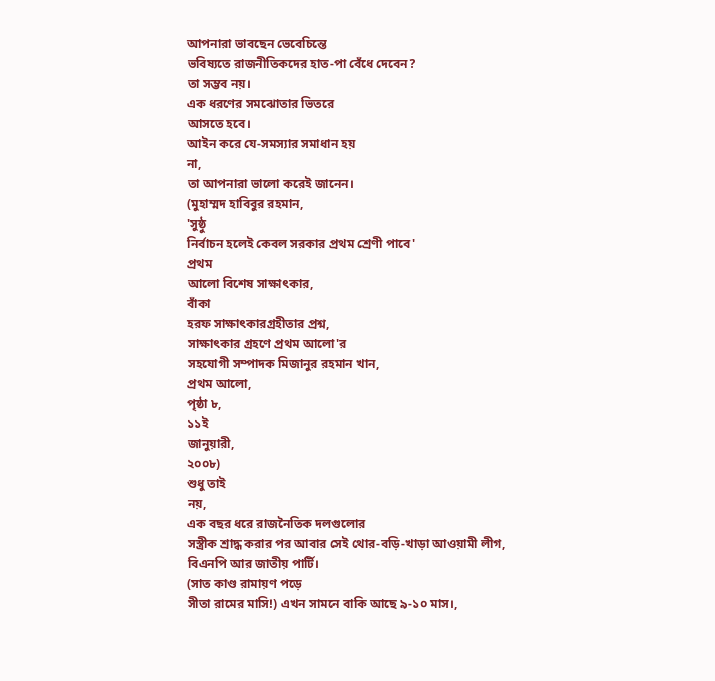আপনারা ভাবছেন ভেবেচিন্তে
ভবিষ্যতে রাজনীতিকদের হাত-পা বেঁধে দেবেন?
তা সম্ভব নয়।
এক ধরণের সমঝোতার ভিতরে
আসতে হবে।
আইন করে যে-সমস্যার সমাধান হয়
না,
তা আপনারা ভালো করেই জানেন।
(মুহাম্মদ হাবিবুর রহমান,
'সুষ্ঠু
নির্বাচন হলেই কেবল সরকার প্রথম শ্রেণী পাবে'
প্রথম
আলো বিশেষ সাক্ষাৎকার,
বাঁকা
হরফ সাক্ষাৎকারগ্রহীতার প্রশ্ন,
সাক্ষাৎকার গ্রহণে প্রথম আলো'র
সহযোগী সম্পাদক মিজানুর রহমান খান,
প্রথম আলো,
পৃষ্ঠা ৮,
১১ই
জানুয়ারী,
২০০৮)
শুধু তাই
নয়,
এক বছর ধরে রাজনৈতিক দলগুলোর
সস্ত্রীক শ্রাদ্ধ করার পর আবার সেই থোর-বড়ি-খাড়া আওয়ামী লীগ,
বিএনপি আর জাতীয় পার্টি।
(সাত কাণ্ড রামায়ণ পড়ে
সীতা রামের মাসি!) এখন সামনে বাকি আছে ৯-১০ মাস।,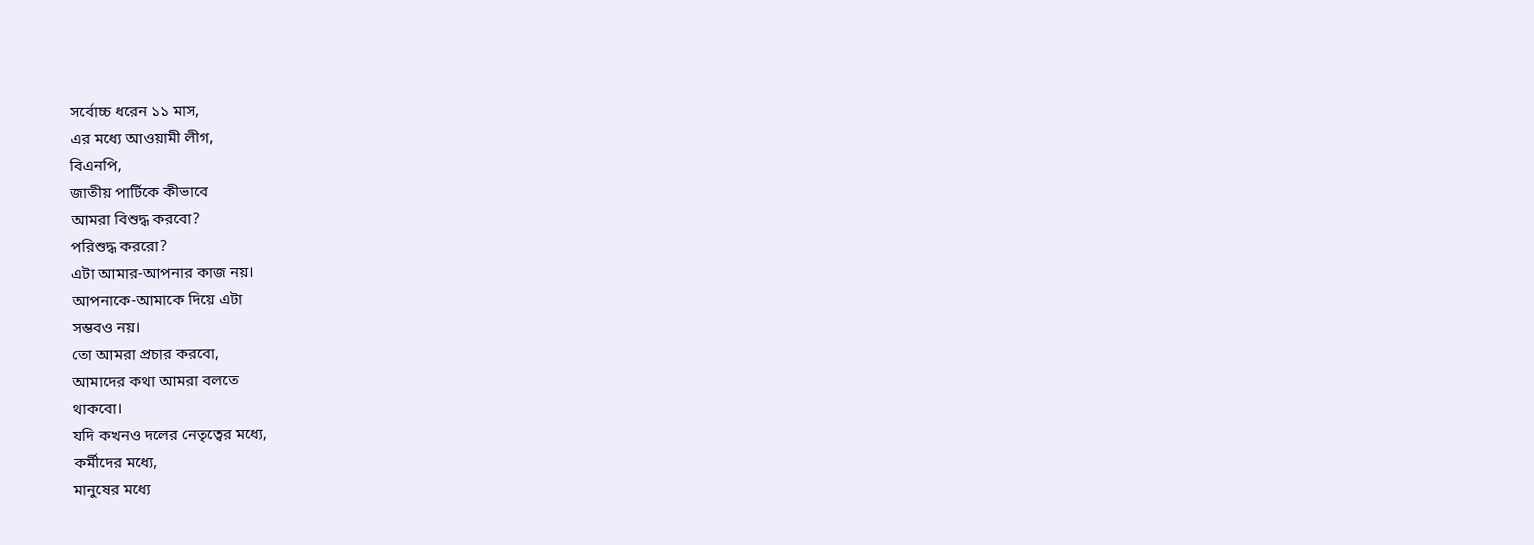সর্বোচ্চ ধরেন ১১ মাস,
এর মধ্যে আওয়ামী লীগ,
বিএনপি,
জাতীয় পার্টিকে কীভাবে
আমরা বিশুদ্ধ করবো?
পরিশুদ্ধ কররো?
এটা আমার-আপনার কাজ নয়।
আপনাকে-আমাকে দিয়ে এটা
সম্ভবও নয়।
তো আমরা প্রচার করবো,
আমাদের কথা আমরা বলতে
থাকবো।
যদি কখনও দলের নেতৃত্বের মধ্যে,
কর্মীদের মধ্যে,
মানুষের মধ্যে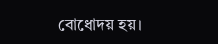বোধোদয় হয়।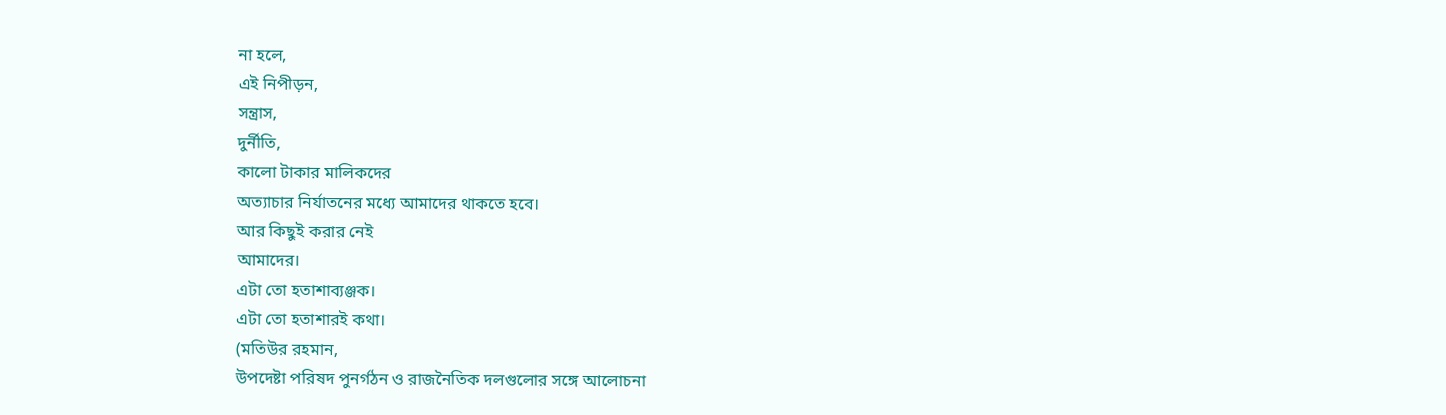না হলে,
এই নিপীড়ন,
সন্ত্রাস,
দুর্নীতি,
কালো টাকার মালিকদের
অত্যাচার নির্যাতনের মধ্যে আমাদের থাকতে হবে।
আর কিছুই করার নেই
আমাদের।
এটা তো হতাশাব্যঞ্জক।
এটা তো হতাশারই কথা।
(মতিউর রহমান,
উপদেষ্টা পরিষদ পুনর্গঠন ও রাজনৈতিক দলগুলোর সঙ্গে আলোচনা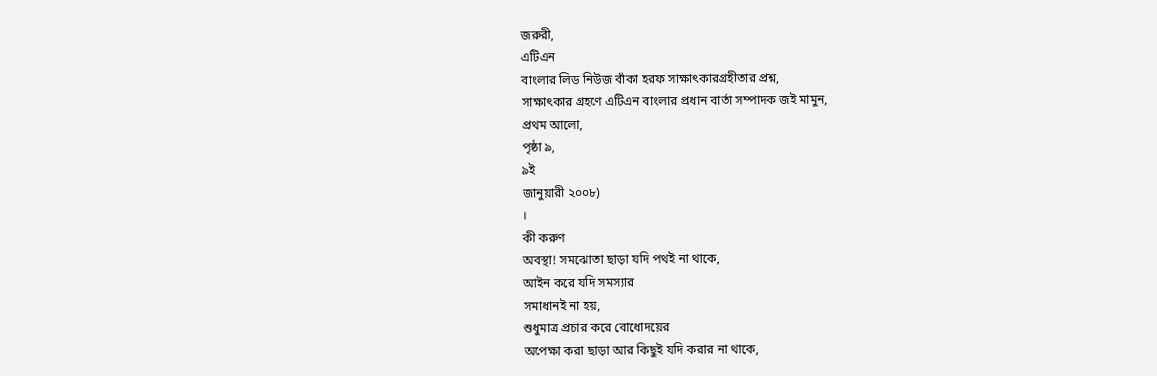জরুরী,
এটিএন
বাংলার লিড নিউজ বাঁকা হরফ সাক্ষাৎকারগ্রহীতার প্রশ্ন,
সাক্ষাৎকার গ্রহণে এটিএন বাংলার প্রধান বার্তা সম্পাদক জই মামুন,
প্রথম আলো,
পৃষ্ঠা ৯,
৯ই
জানুয়ারী ২০০৮)
।
কী করুণ
অবস্থা! সমঝোতা ছাড়া যদি পথই না থাকে,
আইন করে যদি সমস্যার
সমাধানই না হয়,
শুধুমাত্র প্রচার করে বোধোদয়ের
অপেক্ষা করা ছাড়া আর কিছুই যদি করার না থাকে,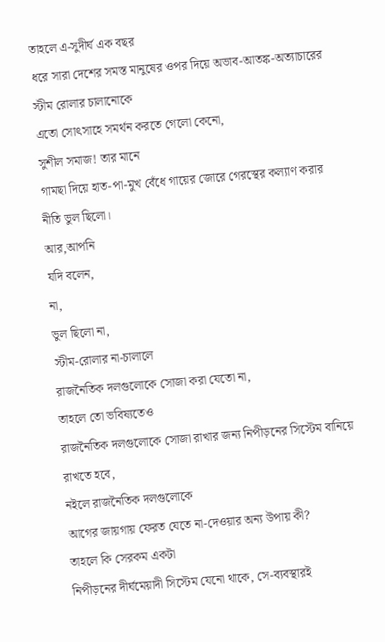তাহলে এ-সুদীর্ঘ এক বছর
ধরে সারা দেশের সমস্ত মানুষের ওপর দিয়ে অভাব-আতঙ্ক-অত্যাচারের স্টীম রোলার চালানোকে
এতো সোৎসাহে সমর্থন করতে গেলো কেনো,
সুশীল সমাজ! তার মানে
গামছা দিয়ে হাত-পা-মুখ বেঁধে গায়ের জোরে গেরস্থের কল্যাণ করার নীতি ভুল ছিলো।
আর,আপনি
যদি বলেন,
না,
ভুল ছিলো না,
স্টীম-রোলার না-চালালে
রাজনৈতিক দলগুলোকে সোজা করা যেতো না,
তাহলে তো ভবিষ্যতেও
রাজনৈতিক দলগুলোকে সোজা রাখার জন্য নিপীড়নের সিস্টেম বানিয়ে রাখতে হবে,
নইলে রাজনৈতিক দলগুলোকে
আগের জায়গায় ফেরত যেতে না-দেওয়ার অন্য উপায় কী?
তাহলে কি সেরকম একটা
নিপীড়নের দীর্ঘমেয়াদী সিস্টেম যেনো থাকে, সে-ব্যবস্থারই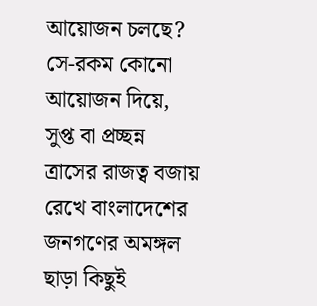আয়োজন চলছে?
সে-রকম কোনো আয়োজন দিয়ে,
সুপ্ত বা প্রচ্ছন্ন
ত্রাসের রাজত্ব বজায় রেখে বাংলাদেশের জনগণের অমঙ্গল ছাড়া কিছুই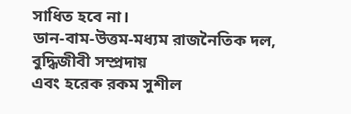সাধিত হবে না।
ডান-বাম-উত্তম-মধ্যম রাজনৈতিক দল,
বুদ্ধিজীবী সম্প্রদায়
এবং হরেক রকম সুশীল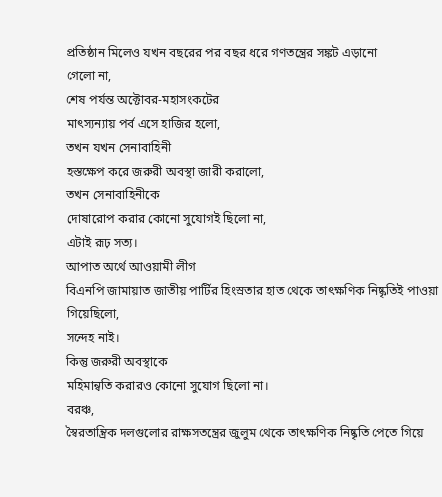প্রতিষ্ঠান মিলেও যখন বছরের পর বছর ধরে গণতন্ত্রের সঙ্কট এড়ানো
গেলো না,
শেষ পর্যন্ত অক্টোবর-মহাসংকটের
মাৎস্যন্যায় পর্ব এসে হাজির হলো,
তখন যখন সেনাবাহিনী
হস্তক্ষেপ করে জরুরী অবস্থা জারী করালো,
তখন সেনাবাহিনীকে
দোষারোপ করার কোনো সুযোগই ছিলো না,
এটাই রূঢ় সত্য।
আপাত অর্থে আওয়ামী লীগ
বিএনপি জামায়াত জাতীয় পার্টির হিংস্রতার হাত থেকে তাৎক্ষণিক নিষ্কৃতিই পাওয়া
গিয়েছিলো,
সন্দেহ নাই।
কিন্তু জরুরী অবস্থাকে
মহিমান্বতি করারও কোনো সুযোগ ছিলো না।
বরঞ্চ,
স্বৈরতান্ত্রিক দলগুলোর রাক্ষসতন্ত্রের জুলুম থেকে তাৎক্ষণিক নিষ্কৃতি পেতে গিয়ে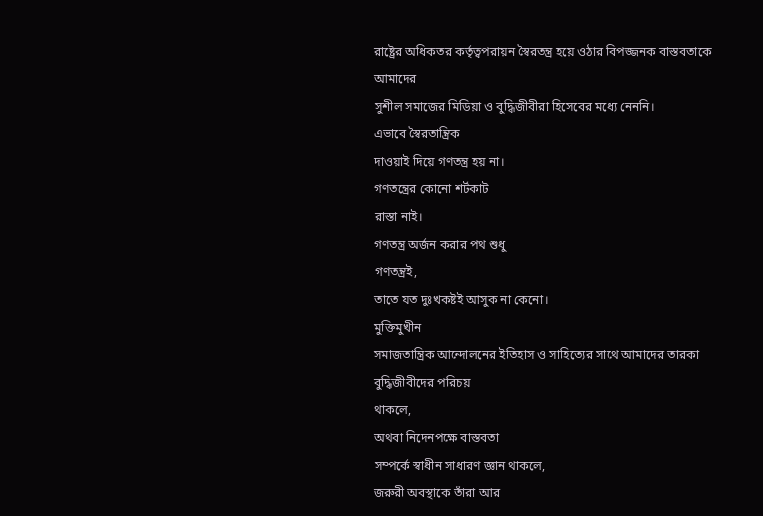রাষ্ট্রের অধিকতর কর্তৃত্বপরায়ন স্বৈরতন্ত্র হয়ে ওঠার বিপজ্জনক বাস্তবতাকে আমাদের
সুশীল সমাজের মিডিয়া ও বুদ্ধিজীবীরা হিসেবের মধ্যে নেননি।
এভাবে স্বৈরতান্ত্রিক
দাওয়াই দিয়ে গণতন্ত্র হয় না।
গণতন্ত্রের কোনো শর্টকাট
রাস্তা নাই।
গণতন্ত্র অর্জন করার পথ শুধু
গণতন্ত্রই,
তাতে যত দুঃখকষ্টই আসুক না কেনো।
মুক্তিমুখীন
সমাজতান্ত্রিক আন্দোলনের ইতিহাস ও সাহিত্যের সাথে আমাদের তারকা বুদ্ধিজীবীদের পরিচয়
থাকলে,
অথবা নিদেনপক্ষে বাস্তবতা
সম্পর্কে স্বাধীন সাধারণ জ্ঞান থাকলে,
জরুরী অবস্থাকে তাঁরা আর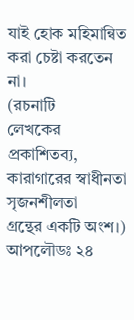যাই হোক মহিমান্বিত করা চেষ্টা করতেন না।
(রচনাটি
লেখকের প্রকাশিতব্য,
কারাগারের স্বাধীনতা সৃজনশীলতা
গ্রন্থের একটি অংশ।)
আপলৌডঃ ২৪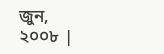জুন,
২০০৮ |